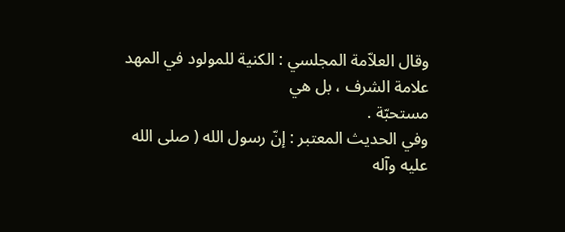وقال العلاّمة المجلسي : الكنية للمولود في المهد علامة الشرف ، بل هي
مستحبّة .
وفي الحديث المعتبر : إنّ رسول الله ( صلى الله عليه وآله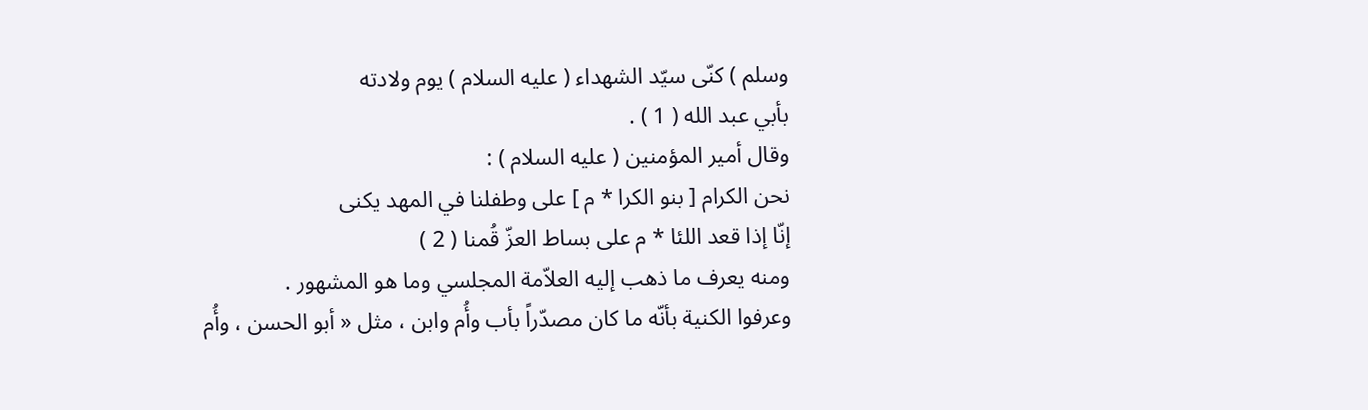وسلم ) كنّى سيّد الشهداء ( عليه السلام ) يوم ولادته
بأبي عبد الله ( 1 ) .
وقال أمير المؤمنين ( عليه السلام ) :
نحن الكرام [ بنو الكرا * م ] على وطفلنا في المهد يكنى
إنّا إذا قعد اللئا * م على بساط العزّ قُمنا ( 2 )
ومنه يعرف ما ذهب إليه العلاّمة المجلسي وما هو المشهور .
وعرفوا الكنية بأنّه ما كان مصدّراً بأب وأُم وابن ، مثل « أبو الحسن ، وأُم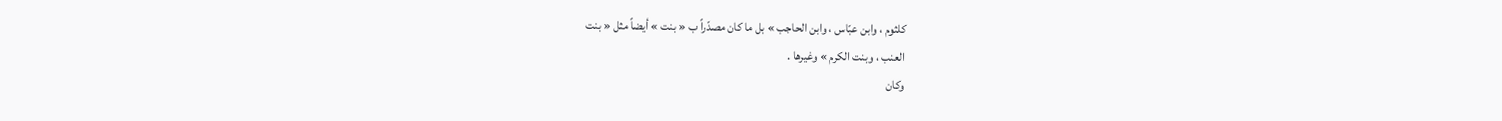كلثوم ، وابن عبّاس ، وابن الحاجب » بل ما كان مصدّراً ب « بنت » أيضاً مثل « بنت
العنب ، وبنت الكرم » وغيرها .
وكان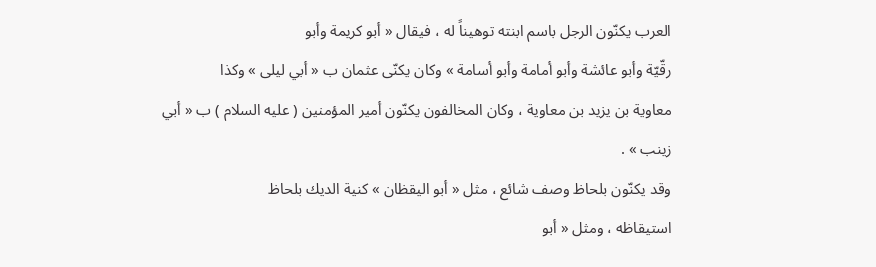العرب يكنّون الرجل باسم ابنته توهيناً له ، فيقال « أبو كريمة وأبو
رقّيّة وأبو عائشة وأبو أمامة وأبو أسامة » وكان يكنّى عثمان ب « أبي ليلى » وكذا
معاوية بن يزيد بن معاوية ، وكان المخالفون يكنّون أمير المؤمنين ( عليه السلام ) ب « أبي
زينب » .
وقد يكنّون بلحاظ وصف شائع ، مثل « أبو اليقظان » كنية الديك بلحاظ
استيقاظه ، ومثل « أبو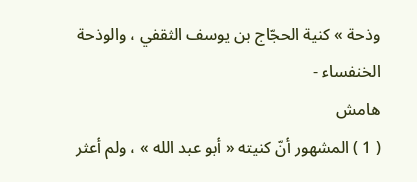وذحة » كنية الحجّاج بن يوسف الثقفي ، والوذحة الخنفساء -
هامش
( 1 ) المشهور أنّ كنيته « أبو عبد الله » ، ولم أعثر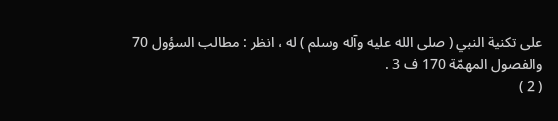على تكنية النبي ( صلى الله عليه وآله وسلم ) له ، انظر : مطالب السؤول 70
والفصول المهمّة 170 ف 3 .
( 2 )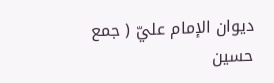ديوان الإمام عليّ ( جمع حسين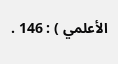الأعلمي ) : 146 .